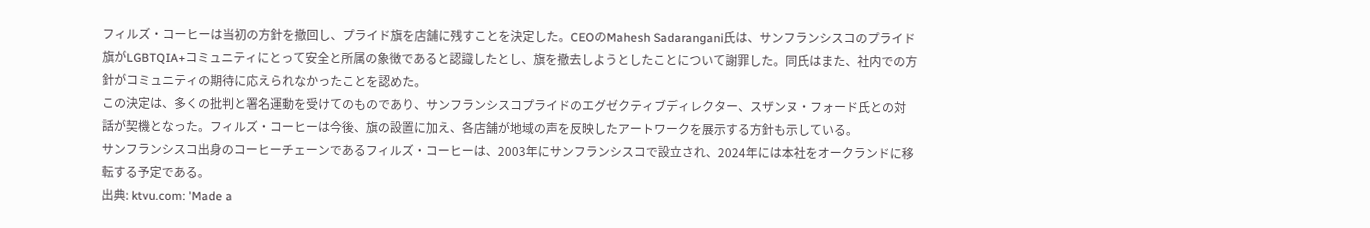フィルズ・コーヒーは当初の方針を撤回し、プライド旗を店舗に残すことを決定した。CEOのMahesh Sadarangani氏は、サンフランシスコのプライド旗がLGBTQIA+コミュニティにとって安全と所属の象徴であると認識したとし、旗を撤去しようとしたことについて謝罪した。同氏はまた、社内での方針がコミュニティの期待に応えられなかったことを認めた。
この決定は、多くの批判と署名運動を受けてのものであり、サンフランシスコプライドのエグゼクティブディレクター、スザンヌ・フォード氏との対話が契機となった。フィルズ・コーヒーは今後、旗の設置に加え、各店舗が地域の声を反映したアートワークを展示する方針も示している。
サンフランシスコ出身のコーヒーチェーンであるフィルズ・コーヒーは、2003年にサンフランシスコで設立され、2024年には本社をオークランドに移転する予定である。
出典: ktvu.com: 'Made a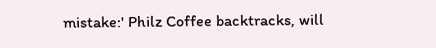mistake:' Philz Coffee backtracks, will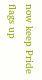now keep Pride flags up